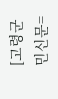[고령군민신문=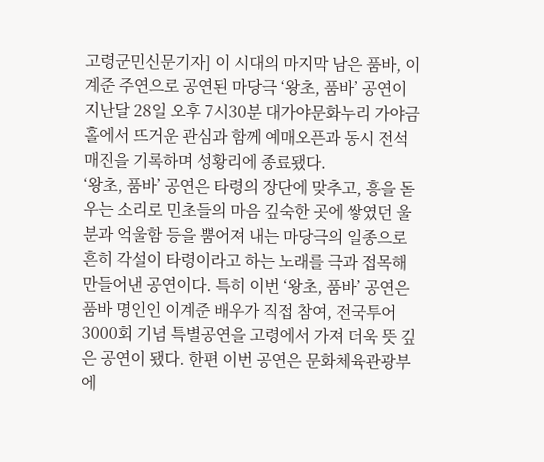고령군민신문기자] 이 시대의 마지막 남은 품바, 이계준 주연으로 공연된 마당극 ‘왕초, 품바’ 공연이 지난달 28일 오후 7시30분 대가야문화누리 가야금홀에서 뜨거운 관심과 함께 예매오픈과 동시 전석 매진을 기록하며 성황리에 종료됐다.
‘왕초, 품바’ 공연은 타령의 장단에 맞추고, 흥을 돋우는 소리로 민초들의 마음 깊숙한 곳에 쌓였던 울분과 억울함 등을 뿜어져 내는 마당극의 일종으로 흔히 각설이 타령이라고 하는 노래를 극과 접목해 만들어낸 공연이다. 특히 이번 ‘왕초, 품바’ 공연은 품바 명인인 이계준 배우가 직접 참여, 전국투어 3000회 기념 특별공연을 고령에서 가져 더욱 뜻 깊은 공연이 됐다. 한편 이번 공연은 문화체육관광부에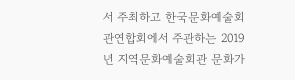서 주최하고 한국문화예술회관연합회에서 주관하는 2019년 지역문화예술회관 문화가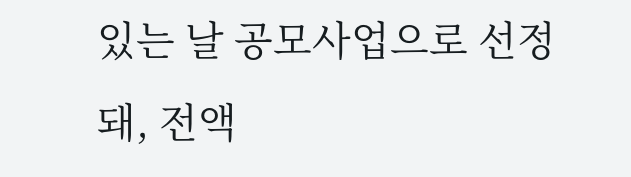있는 날 공모사업으로 선정돼, 전액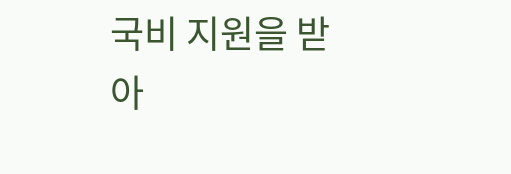국비 지원을 받아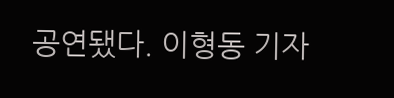공연됐다. 이형동 기자